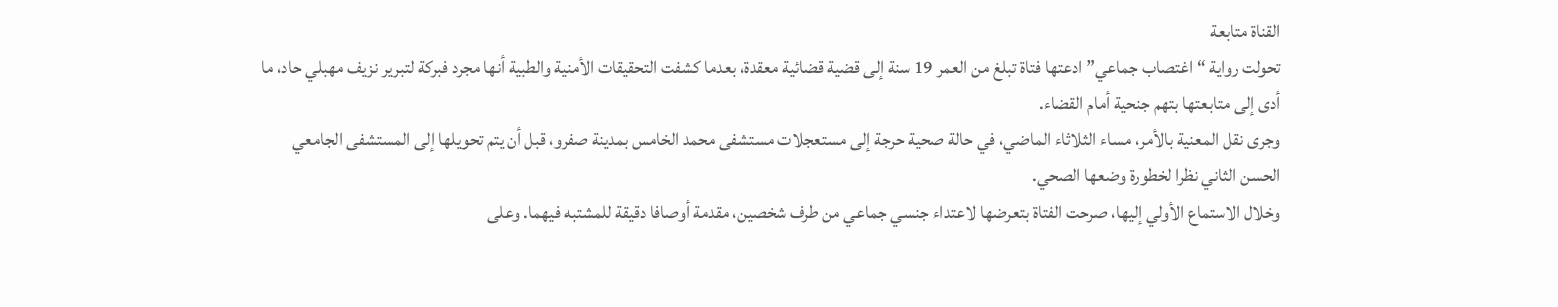القناة متابعة
تحولت رواية “اغتصاب جماعي” ادعتها فتاة تبلغ من العمر 19 سنة إلى قضية قضائية معقدة، بعدما كشفت التحقيقات الأمنية والطبية أنها مجرد فبركة لتبرير نزيف مهبلي حاد، ما أدى إلى متابعتها بتهم جنحية أمام القضاء.
وجرى نقل المعنية بالأمر، مساء الثلاثاء الماضي، في حالة صحية حرجة إلى مستعجلات مستشفى محمد الخامس بمدينة صفرو، قبل أن يتم تحويلها إلى المستشفى الجامعي الحسن الثاني نظرا لخطورة وضعها الصحي.
وخلال الاستماع الأولي إليها، صرحت الفتاة بتعرضها لاعتداء جنسي جماعي من طرف شخصين، مقدمة أوصافا دقيقة للمشتبه فيهما. وعلى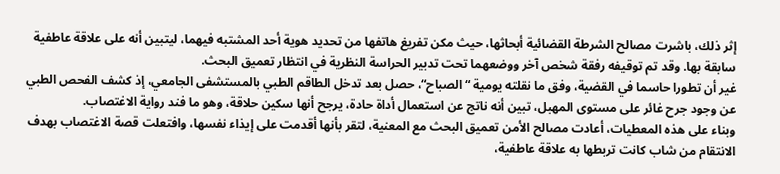إثر ذلك، باشرت مصالح الشرطة القضائية أبحاثها، حيث مكن تفريغ هاتفها من تحديد هوية أحد المشتبه فيهما، ليتبين أنه على علاقة عاطفية سابقة بها. وقد تم توقيفه رفقة شخص آخر ووضعهما تحت تدبير الحراسة النظرية في انتظار تعميق البحث.
غير أن تطورا حاسما في القضية، وفق ما نقلته يومية “الصباح“، حصل بعد تدخل الطاقم الطبي بالمستشفى الجامعي، إذ كشف الفحص الطبي عن وجود جرح غائر على مستوى المهبل، تبين أنه ناتج عن استعمال أداة حادة، يرجح أنها سكين حلاقة، وهو ما فند رواية الاغتصاب.
وبناء على هذه المعطيات، أعادت مصالح الأمن تعميق البحث مع المعنية، لتقر بأنها أقدمت على إيذاء نفسها، وافتعلت قصة الاغتصاب بهدف الانتقام من شاب كانت تربطها به علاقة عاطفية،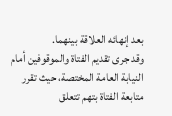بعد إنهائه العلاقة بينهما.
وقد جرى تقديم الفتاة والموقوفين أمام النيابة العامة المختصة، حيث تقرر متابعة الفتاة بتهم تتعلق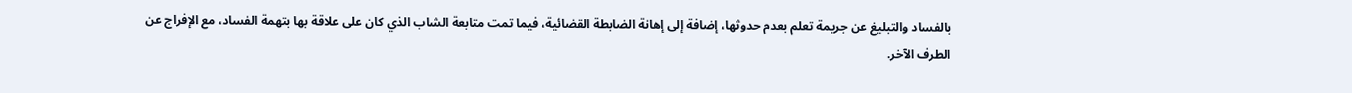بالفساد والتبليغ عن جريمة تعلم بعدم حدوثها، إضافة إلى إهانة الضابطة القضائية، فيما تمت متابعة الشاب الذي كان على علاقة بها بتهمة الفساد، مع الإفراج عن الطرف الآخر.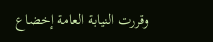وقررت النيابة العامة إخضاع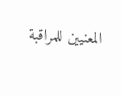المعنيين للمراقبة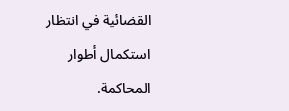القضائية في انتظار استكمال أطوار المحاكمة.